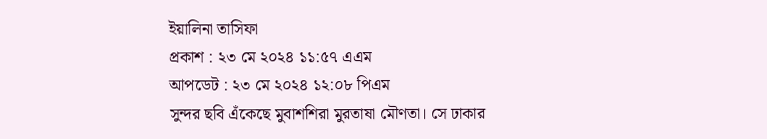ইয়ালিনা তাসিফা
প্রকাশ : ২৩ মে ২০২৪ ১১:৫৭ এএম
আপডেট : ২৩ মে ২০২৪ ১২:০৮ পিএম
সুন্দর ছবি এঁকেছে মুবাশশিরা মুরতাষা মৌণতা। সে ঢাকার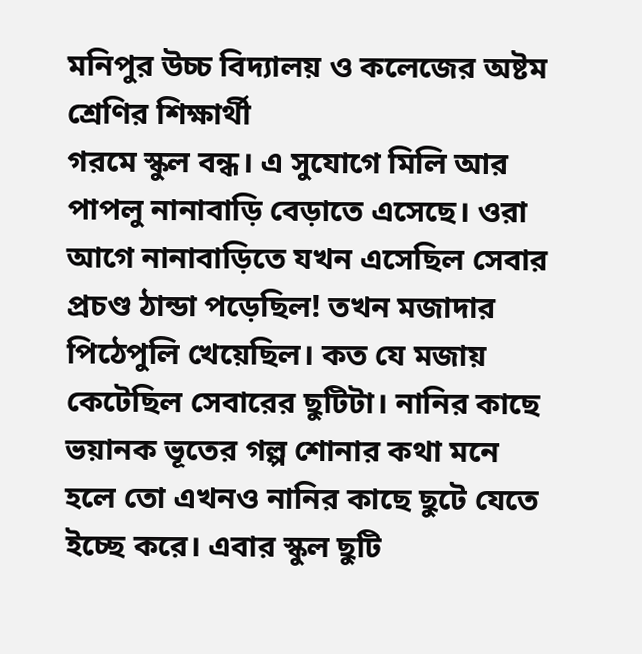মনিপুর উচ্চ বিদ্যালয় ও কলেজের অষ্টম শ্রেণির শিক্ষার্থী
গরমে স্কুল বন্ধ। এ সুযোগে মিলি আর পাপলু নানাবাড়ি বেড়াতে এসেছে। ওরা আগে নানাবাড়িতে যখন এসেছিল সেবার প্রচণ্ড ঠান্ডা পড়েছিল! তখন মজাদার পিঠেপুলি খেয়েছিল। কত যে মজায় কেটেছিল সেবারের ছুটিটা। নানির কাছে ভয়ানক ভূতের গল্প শোনার কথা মনে হলে তো এখনও নানির কাছে ছুটে যেতে ইচ্ছে করে। এবার স্কুল ছুটি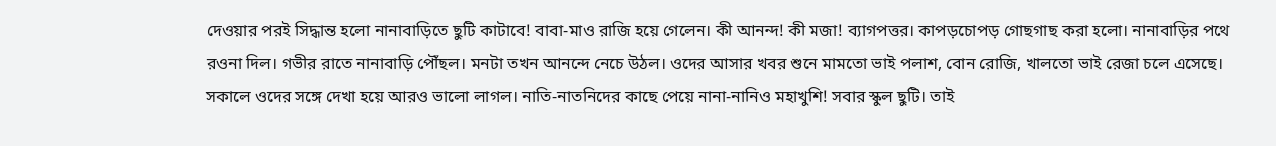দেওয়ার পরই সিদ্ধান্ত হলো নানাবাড়িতে ছুটি কাটাবে! বাবা-মাও রাজি হয়ে গেলেন। কী আনন্দ! কী মজা! ব্যাগপত্তর। কাপড়চোপড় গোছগাছ করা হলো। নানাবাড়ির পথে রওনা দিল। গভীর রাতে নানাবাড়ি পৌঁছল। মনটা তখন আনন্দে নেচে উঠল। ওদের আসার খবর শুনে মামতো ভাই পলাশ, বোন রোজি, খালতো ভাই রেজা চলে এসেছে। সকালে ওদের সঙ্গে দেখা হয়ে আরও ভালো লাগল। নাতি-নাতনিদের কাছে পেয়ে নানা-নানিও মহাখুশি! সবার স্কুল ছুটি। তাই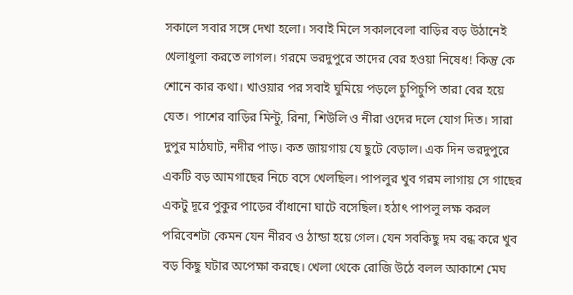সকালে সবার সঙ্গে দেখা হলো। সবাই মিলে সকালবেলা বাড়ির বড় উঠানেই খেলাধুলা করতে লাগল। গরমে ভরদুপুরে তাদের বের হওয়া নিষেধ! কিন্তু কে শোনে কার কথা। খাওয়ার পর সবাই ঘুমিয়ে পড়লে চুপিচুপি তারা বের হয়ে যেত। পাশের বাড়ির মিন্টু, রিনা, শিউলি ও নীরা ওদের দলে যোগ দিত। সারা দুপুর মাঠঘাট, নদীর পাড়। কত জায়গায় যে ছুটে বেড়াল। এক দিন ভরদুপুরে একটি বড় আমগাছের নিচে বসে খেলছিল। পাপলুর খুব গরম লাগায় সে গাছের একটু দূরে পুকুর পাড়ের বাঁধানো ঘাটে বসেছিল। হঠাৎ পাপলু লক্ষ করল পরিবেশটা কেমন যেন নীরব ও ঠান্ডা হয়ে গেল। যেন সবকিছু দম বন্ধ করে খুব বড় কিছু ঘটার অপেক্ষা করছে। খেলা থেকে রোজি উঠে বলল আকাশে মেঘ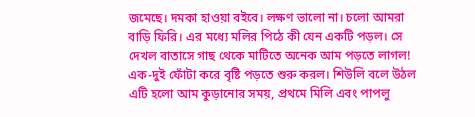জমেছে। দমকা হাওয়া বইবে। লক্ষণ ভালো না। চলো আমরা বাড়ি ফিরি। এর মধ্যে মলির পিঠে কী যেন একটি পড়ল। সে দেখল বাতাসে গাছ থেকে মাটিতে অনেক আম পড়তে লাগল! এক-দুই ফোঁটা করে বৃষ্টি পড়তে শুরু করল। শিউলি বলে উঠল এটি হলো আম কুড়ানোর সময়, প্রথমে মিলি এবং পাপলু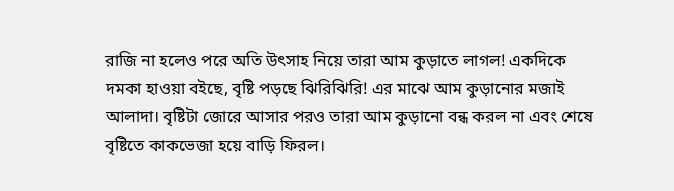রাজি না হলেও পরে অতি উৎসাহ নিয়ে তারা আম কুড়াতে লাগল! একদিকে দমকা হাওয়া বইছে, বৃষ্টি পড়ছে ঝিরিঝিরি! এর মাঝে আম কুড়ানোর মজাই আলাদা। বৃষ্টিটা জোরে আসার পরও তারা আম কুড়ানো বন্ধ করল না এবং শেষে বৃষ্টিতে কাকভেজা হয়ে বাড়ি ফিরল।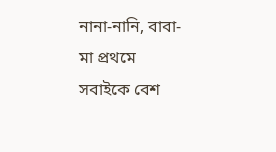নানা-নানি, বাবা-মা প্রথমে সবাইকে বেশ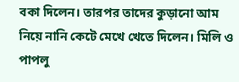বকা দিলেন। তারপর তাদের কুড়ানো আম নিয়ে নানি কেটে মেখে খেতে দিলেন। মিলি ও পাপলু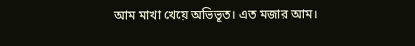আম মাখা খেয়ে অভিভূত। এত মজার আম।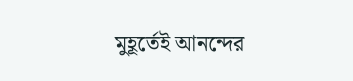মুহূর্তেই আনন্দের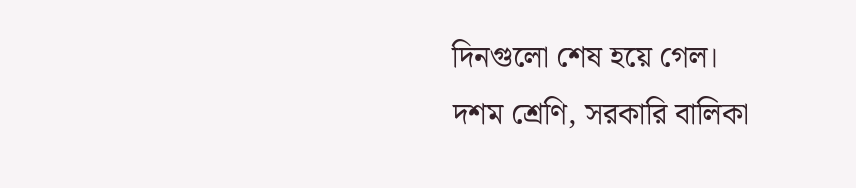দিনগুলো শেষ হয়ে গেল।
দশম শ্রেণি, সরকারি বালিকা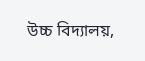উচ্চ বিদ্যালয়,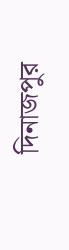দিনাজপুর